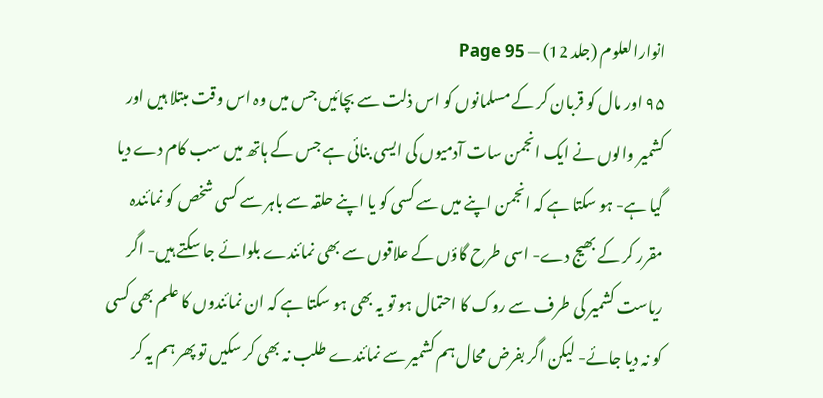انوارالعلوم (جلد 12) — Page 95
۹۵ اور مال کو قربان کر کے مسلمانوں کو اس ذلت سے بچائیں جس میں وہ اس وقت مبتلا ہیں اور کشمیر والوں نے ایک انجمن سات آدمیوں کی ایسی بنائی ہے جس کے ہاتھ میں سب کام دے دیا گیا ہے- ہو سکتا ہے کہ انجمن اپنے میں سے کسی کو یا اپنے حلقہ سے باہر سے کسی شخص کو نمائندہ مقرر کر کے بھیج دے- اسی طرح گاؤں کے علاقوں سے بھی نمائندے بلوائے جا سکتے ہیں- اگر ریاست کشمیر کی طرف سے روک کا احتمال ہو تو یہ بھی ہو سکتا ہے کہ ان نمائندوں کا علم بھی کسی کو نہ دیا جائے- لیکن اگر بفرض محال ہم کشمیر سے نمائندے طلب نہ بھی کر سکیں تو پھر ہم یہ کر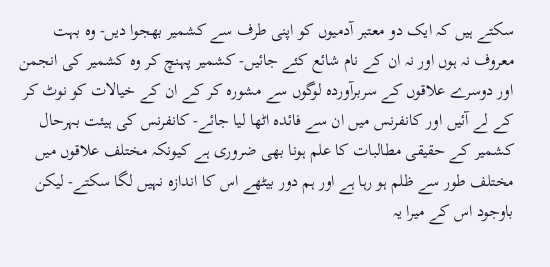سکتے ہیں کہ ایک دو معتبر آدمیوں کو اپنی طرف سے کشمیر بھجوا دیں- وہ بہت معروف نہ ہوں اور نہ ان کے نام شائع کئے جائیں- کشمیر پہنچ کر وہ کشمیر کی انجمن اور دوسرے علاقوں کے سربرآوردہ لوگوں سے مشورہ کر کے ان کے خیالات کو نوٹ کر کے لے آئیں اور کانفرنس میں ان سے فائدہ اٹھا لیا جائے- کانفرنس کی ہیئت بہرحال کشمیر کے حقیقی مطالبات کا علم ہونا بھی ضروری ہے کیونکہ مختلف علاقوں میں مختلف طور سے ظلم ہو رہا ہے اور ہم دور بیٹھے اس کا اندازہ نہیں لگا سکتے- لیکن باوجود اس کے میرا یہ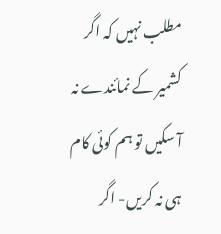مطلب نہیں کہ اگر کشمیر کے نمائندے نہ آ سکیں تو ہم کوئی کام ہی نہ کریں- اگر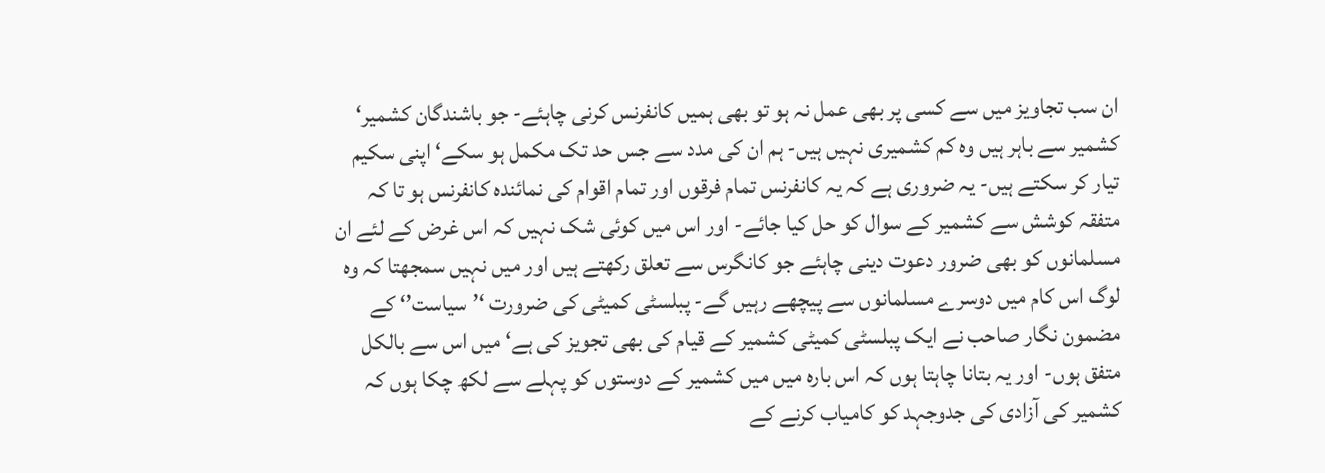ان سب تجاویز میں سے کسی پر بھی عمل نہ ہو تو بھی ہمیں کانفرنس کرنی چاہئے- جو باشندگان کشمیر‘ کشمیر سے باہر ہیں وہ کم کشمیری نہیں ہیں- ہم ان کی مدد سے جس حد تک مکمل ہو سکے‘ اپنی سکیم تیار کر سکتے ہیں- یہ ضروری ہے کہ یہ کانفرنس تمام فرقوں اور تمام اقوام کی نمائندہ کانفرنس ہو تا کہ متفقہ کوشش سے کشمیر کے سوال کو حل کیا جائے- اور اس میں کوئی شک نہیں کہ اس غرض کے لئے ان مسلمانوں کو بھی ضرور دعوت دینی چاہئے جو کانگرس سے تعلق رکھتے ہیں اور میں نہیں سمجھتا کہ وہ لوگ اس کام میں دوسرے مسلمانوں سے پیچھے رہیں گے- پبلسٹی کمیٹی کی ضرورت ‘’سیاست’‘ کے مضمون نگار صاحب نے ایک پبلسٹی کمیٹی کشمیر کے قیام کی بھی تجویز کی ہے‘ میں اس سے بالکل متفق ہوں- اور یہ بتانا چاہتا ہوں کہ اس بارہ میں میں کشمیر کے دوستوں کو پہلے سے لکھ چکا ہوں کہ کشمیر کی آزادی کی جدوجہد کو کامیاب کرنے کے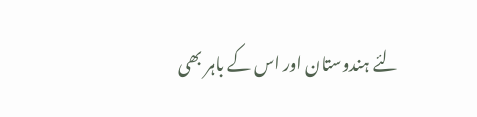لئے ہندوستان اور اس کے باہر بھی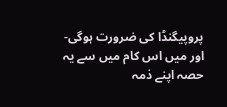پروپیگنڈا کی ضرورت ہوگی- اور میں اس کام میں سے یہ حصہ اپنے ذمہ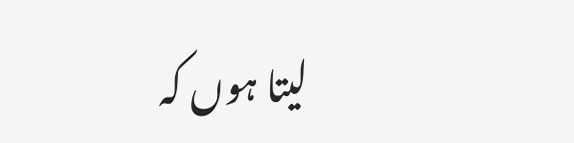لیتا ہوں کہ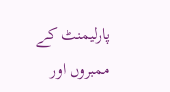پارلیمنٹ کے ممبروں اور